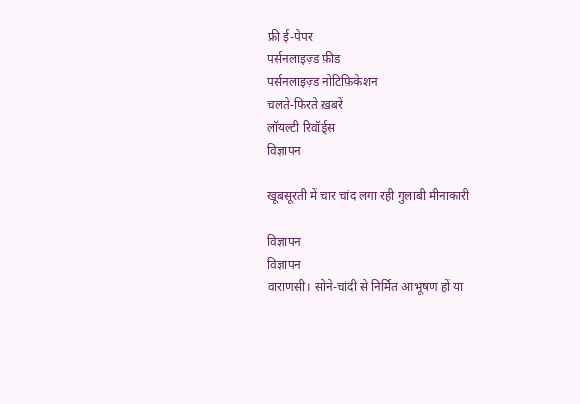फ्री ई-पेपर
पर्सनलाइज़्ड फ़ीड
पर्सनलाइज़्ड नोटिफ़िकेशन
चलते-फिरते ख़बरें
लॉयल्टी रिवॉर्ड्स
विज्ञापन

खूबसूरती में चार चांद लगा रही गुलाबी मीनाकारी

विज्ञापन
विज्ञापन
वाराणसी। सोने-चांदी से निर्मित आभूषण हों या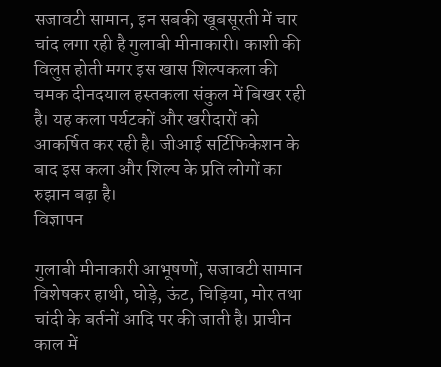सजावटी सामान, इन सबकी खूबसूरती में चार चांद लगा रही है गुलाबी मीनाकारी। काशी की विलुप्त होती मगर इस खास शिल्पकला की चमक दीनदयाल हस्तकला संकुल में बिखर रही है। यह कला पर्यटकों और खरीदारों को आकर्षित कर रही है। जीआई सर्टिफिकेशन के बाद इस कला और शिल्प के प्रति लोगों का रुझान बढ़ा है।
विज्ञापन

गुलाबी मीनाकारी आभूषणों, सजावटी सामान विशेषकर हाथी, घोड़े, ऊंट, चिड़िया, मोर तथा चांदी के बर्तनों आदि पर की जाती है। प्राचीन काल में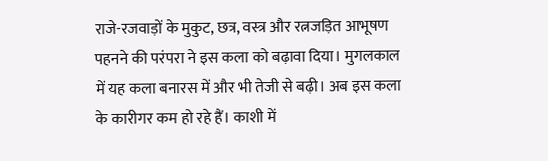राजे-रजवाड़ों के मुकुट, छत्र, वस्त्र और रत्नजड़ित आभूषण पहनने की परंपरा ने इस कला को बढ़ावा दिया। मुगलकाल में यह कला बनारस में और भी तेजी से बढ़ी। अब इस कला के कारीगर कम हो रहे हैं। काशी में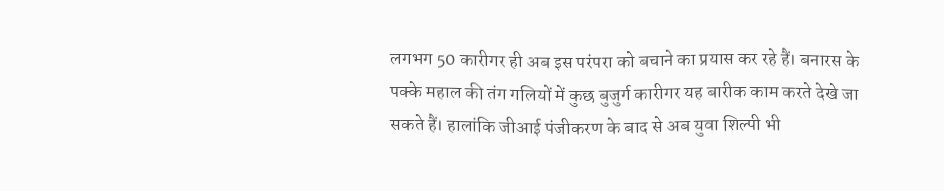लगभग 50 कारीगर ही अब इस परंपरा को बचाने का प्रयास कर रहे हैं। बनारस के पक्के महाल की तंग गलियों में कुछ बुजुर्ग कारीगर यह बारीक काम करते देखे जा सकते हैं। हालांकि जीआई पंजीकरण के बाद से अब युवा शिल्पी भी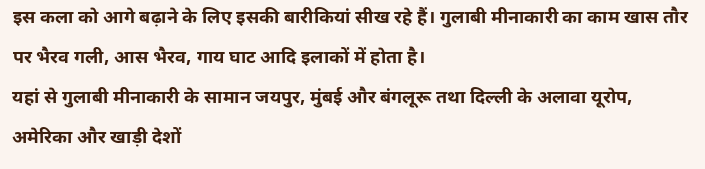इस कला को आगे बढ़ाने के लिए इसकी बारीकियां सीख रहे हैं। गुलाबी मीनाकारी का काम खास तौर पर भैरव गली, आस भैरव, गाय घाट आदि इलाकों में होता है।
यहां से गुलाबी मीनाकारी के सामान जयपुर, मुंबई और बंगलूरू तथा दिल्ली के अलावा यूरोप, अमेरिका और खाड़ी देशों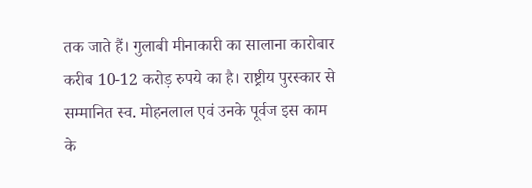तक जाते हैं। गुलाबी मीनाकारी का सालाना कारोबार करीब 10-12 करोड़ रुपये का है। राष्ट्रीय पुरस्कार से सम्मानित स्व. मोहनलाल एवं उनके पूर्वज इस काम के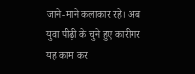जाने-माने कलाकार रहे। अब युवा पीढ़ी के चुने हुए कारीगर यह काम कर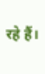रहे हैं।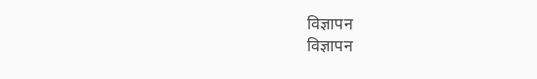विज्ञापन
विज्ञापन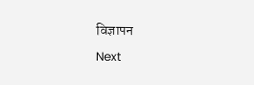विज्ञापन
Next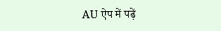AU ऐप में पढ़ें